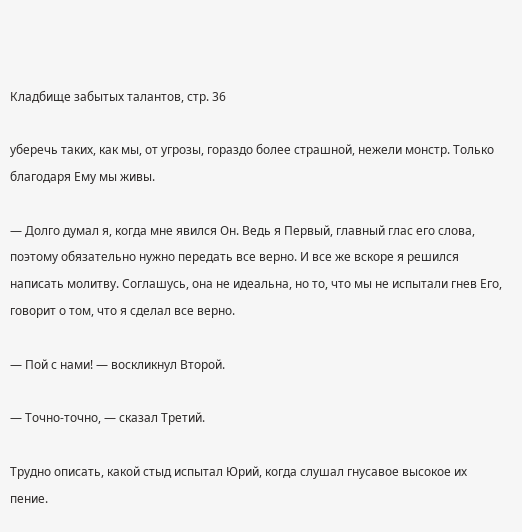Кладбище забытых талантов, стр. 36

уберечь таких, как мы, от угрозы, гораздо более страшной, нежели монстр. Только благодаря Ему мы живы.

— Долго думал я, когда мне явился Он. Ведь я Первый, главный глас его слова, поэтому обязательно нужно передать все верно. И все же вскоре я решился написать молитву. Соглашусь, она не идеальна, но то, что мы не испытали гнев Его, говорит о том, что я сделал все верно.

— Пой с нами! — воскликнул Второй.

— Точно-точно, — сказал Третий.

Трудно описать, какой стыд испытал Юрий, когда слушал гнусавое высокое их пение.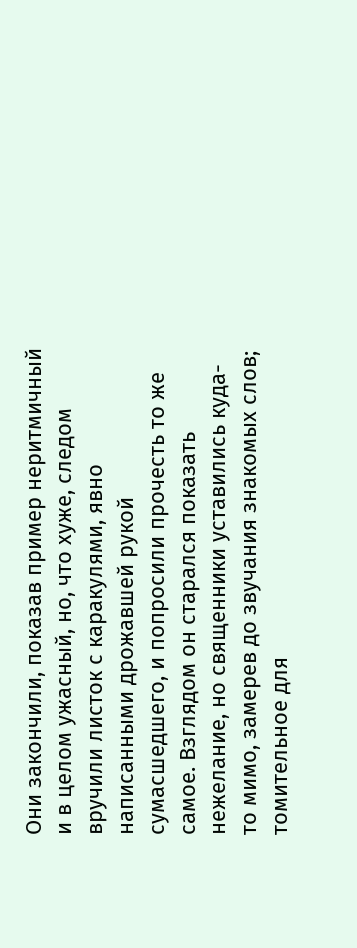Они закончили, показав пример неритмичный и в целом ужасный, но, что хуже, следом вручили листок с каракулями, явно написанными дрожавшей рукой сумасшедшего, и попросили прочесть то же самое. Взглядом он старался показать нежелание, но священники уставились куда-то мимо, замерев до звучания знакомых слов; томительное для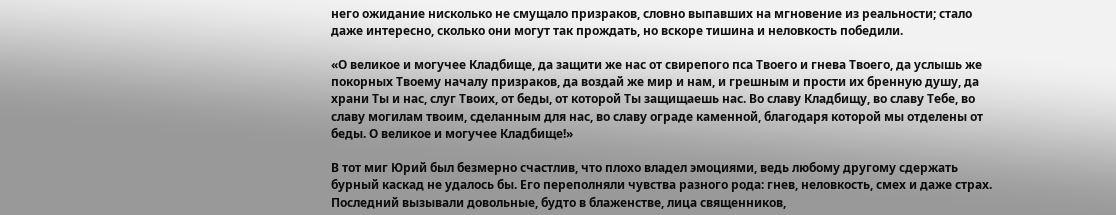него ожидание нисколько не смущало призраков, словно выпавших на мгновение из реальности; стало даже интересно, сколько они могут так прождать, но вскоре тишина и неловкость победили.

«О великое и могучее Кладбище, да защити же нас от свирепого пса Твоего и гнева Твоего, да услышь же покорных Твоему началу призраков, да воздай же мир и нам, и грешным и прости их бренную душу, да храни Ты и нас, слуг Твоих, от беды, от которой Ты защищаешь нас. Во славу Кладбищу, во славу Тебе, во славу могилам твоим, сделанным для нас, во славу ограде каменной, благодаря которой мы отделены от беды. О великое и могучее Кладбище!»

В тот миг Юрий был безмерно счастлив, что плохо владел эмоциями, ведь любому другому сдержать бурный каскад не удалось бы. Его переполняли чувства разного рода: гнев, неловкость, смех и даже страх. Последний вызывали довольные, будто в блаженстве, лица священников,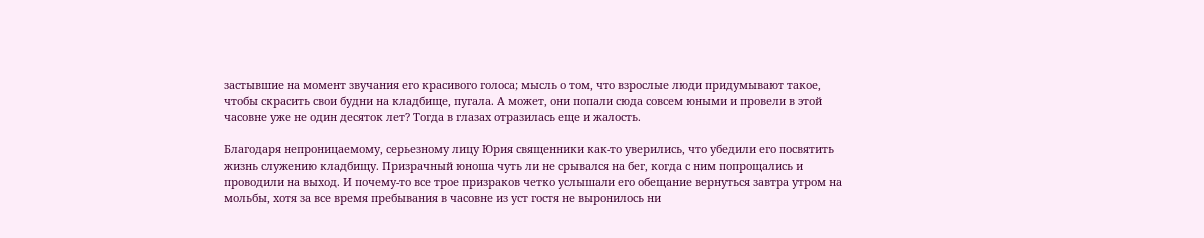застывшие на момент звучания его красивого голоса; мысль о том, что взрослые люди придумывают такое, чтобы скрасить свои будни на кладбище, пугала. А может, они попали сюда совсем юными и провели в этой часовне уже не один десяток лет? Тогда в глазах отразилась еще и жалость.

Благодаря непроницаемому, серьезному лицу Юрия священники как-то уверились, что убедили его посвятить жизнь служению кладбищу. Призрачный юноша чуть ли не срывался на бег, когда с ним попрощались и проводили на выход. И почему-то все трое призраков четко услышали его обещание вернуться завтра утром на мольбы, хотя за все время пребывания в часовне из уст гостя не выронилось ни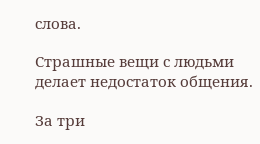слова.

Страшные вещи с людьми делает недостаток общения.

За три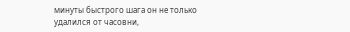минуты быстрого шага он не только удалился от часовни,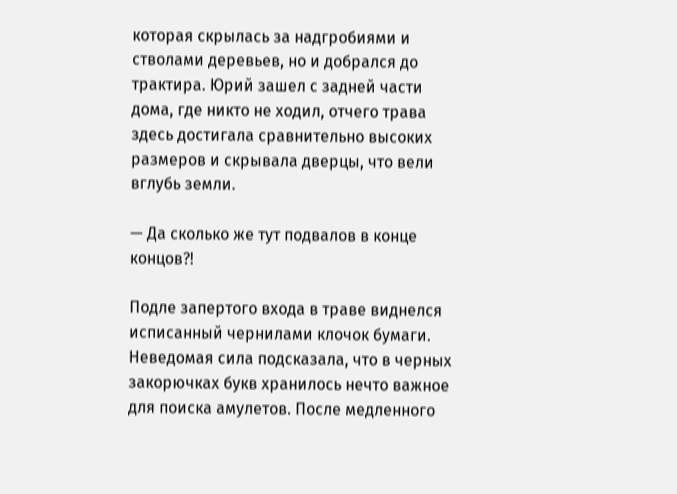которая скрылась за надгробиями и стволами деревьев, но и добрался до трактира. Юрий зашел с задней части дома, где никто не ходил, отчего трава здесь достигала сравнительно высоких размеров и скрывала дверцы, что вели вглубь земли.

— Да сколько же тут подвалов в конце концов?!

Подле запертого входа в траве виднелся исписанный чернилами клочок бумаги. Неведомая сила подсказала, что в черных закорючках букв хранилось нечто важное для поиска амулетов. После медленного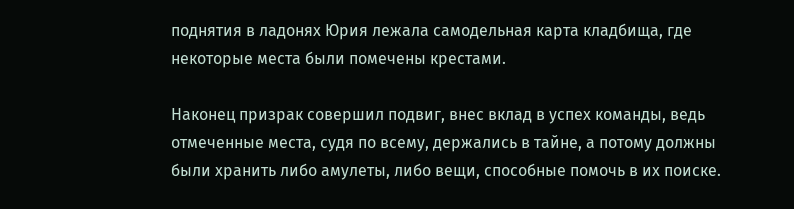поднятия в ладонях Юрия лежала самодельная карта кладбища, где некоторые места были помечены крестами.

Наконец призрак совершил подвиг, внес вклад в успех команды, ведь отмеченные места, судя по всему, держались в тайне, а потому должны были хранить либо амулеты, либо вещи, способные помочь в их поиске.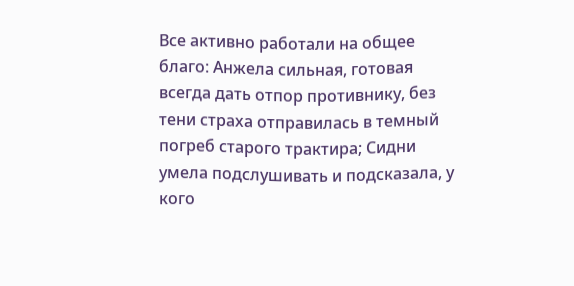Все активно работали на общее благо: Анжела сильная, готовая всегда дать отпор противнику, без тени страха отправилась в темный погреб старого трактира; Сидни умела подслушивать и подсказала, у кого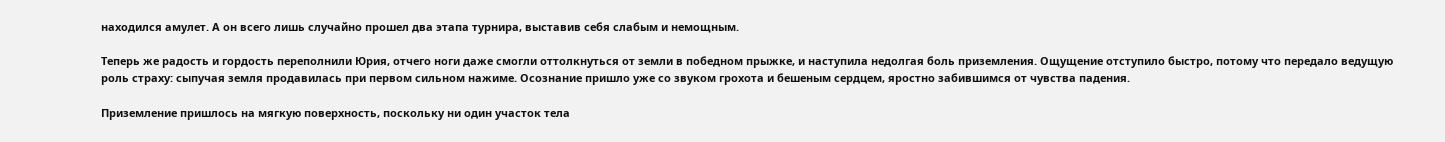находился амулет. А он всего лишь случайно прошел два этапа турнира, выставив себя слабым и немощным.

Теперь же радость и гордость переполнили Юрия, отчего ноги даже смогли оттолкнуться от земли в победном прыжке, и наступила недолгая боль приземления. Ощущение отступило быстро, потому что передало ведущую роль страху: сыпучая земля продавилась при первом сильном нажиме. Осознание пришло уже со звуком грохота и бешеным сердцем, яростно забившимся от чувства падения.

Приземление пришлось на мягкую поверхность, поскольку ни один участок тела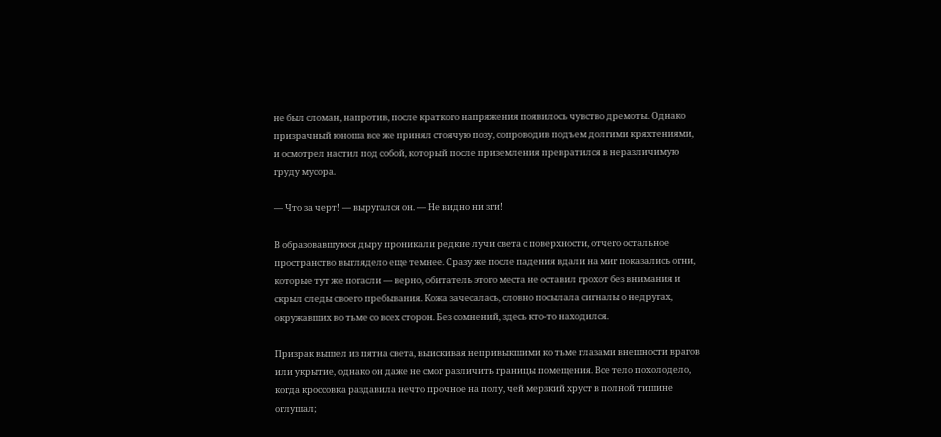не был сломан, напротив, после краткого напряжения появилось чувство дремоты. Однако призрачный юноша все же принял стоячую позу, сопроводив подъем долгими кряхтениями, и осмотрел настил под собой, который после приземления превратился в неразличимую груду мусора.

— Что за черт! — выругался он. — Не видно ни зги!

В образовавшуюся дыру проникали редкие лучи света с поверхности, отчего остальное пространство выглядело еще темнее. Сразу же после падения вдали на миг показались огни, которые тут же погасли — верно, обитатель этого места не оставил грохот без внимания и скрыл следы своего пребывания. Кожа зачесалась, словно посылала сигналы о недругах, окружавших во тьме со всех сторон. Без сомнений, здесь кто-то находился.

Призрак вышел из пятна света, выискивая непривыкшими ко тьме глазами внешности врагов или укрытие, однако он даже не смог различить границы помещения. Все тело похолодело, когда кроссовка раздавила нечто прочное на полу, чей мерзкий хруст в полной тишине оглушал;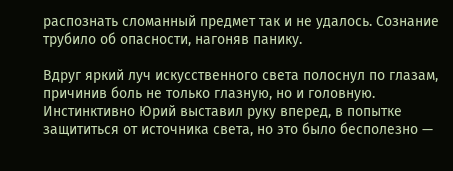распознать сломанный предмет так и не удалось. Сознание трубило об опасности, нагоняв панику.

Вдруг яркий луч искусственного света полоснул по глазам, причинив боль не только глазную, но и головную. Инстинктивно Юрий выставил руку вперед, в попытке защититься от источника света, но это было бесполезно —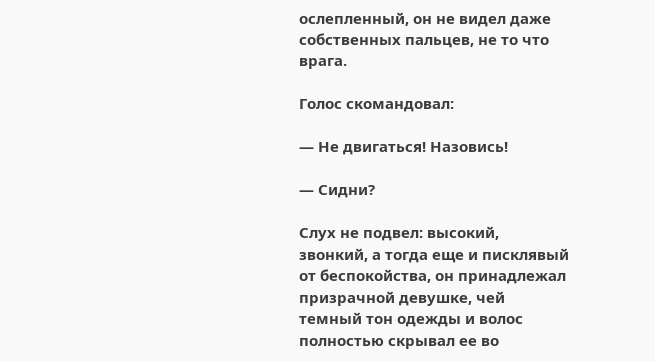ослепленный, он не видел даже собственных пальцев, не то что врага.

Голос скомандовал:

— Не двигаться! Назовись!

— Сидни?

Слух не подвел: высокий, звонкий, а тогда еще и писклявый от беспокойства, он принадлежал призрачной девушке, чей темный тон одежды и волос полностью скрывал ее во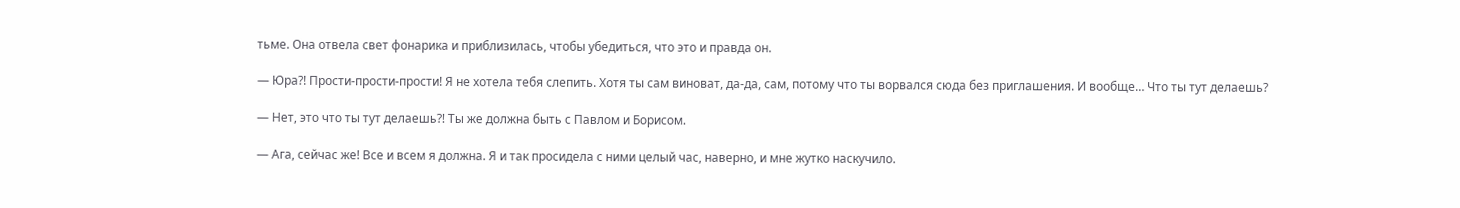тьме. Она отвела свет фонарика и приблизилась, чтобы убедиться, что это и правда он.

— Юра?! Прости-прости-прости! Я не хотела тебя слепить. Хотя ты сам виноват, да-да, сам, потому что ты ворвался сюда без приглашения. И вообще… Что ты тут делаешь?

— Нет, это что ты тут делаешь?! Ты же должна быть с Павлом и Борисом.

— Ага, сейчас же! Все и всем я должна. Я и так просидела с ними целый час, наверно, и мне жутко наскучило.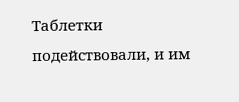Таблетки подействовали, и им